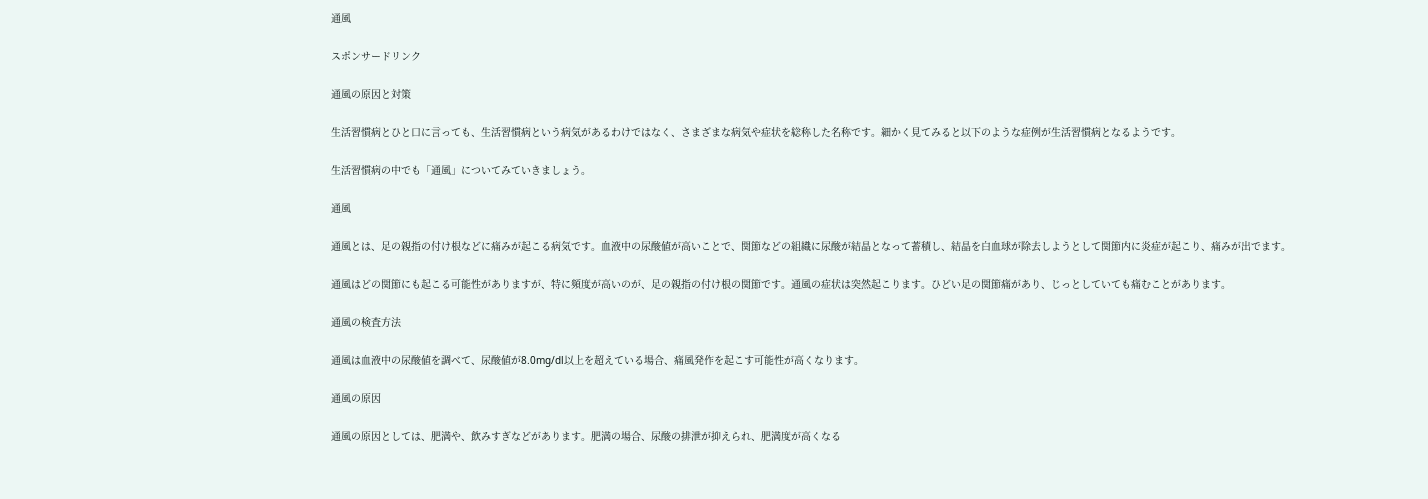通風

スポンサードリンク

通風の原因と対策

生活習慣病とひと口に言っても、生活習慣病という病気があるわけではなく、さまざまな病気や症状を総称した名称です。細かく見てみると以下のような症例が生活習慣病となるようです。

生活習慣病の中でも「通風」についてみていきましょう。

通風

通風とは、足の親指の付け根などに痛みが起こる病気です。血液中の尿酸値が高いことで、関節などの組織に尿酸が結晶となって蓄積し、結晶を白血球が除去しようとして関節内に炎症が起こり、痛みが出でます。

通風はどの関節にも起こる可能性がありますが、特に頻度が高いのが、足の親指の付け根の関節です。通風の症状は突然起こります。ひどい足の関節痛があり、じっとしていても痛むことがあります。

通風の検査方法

通風は血液中の尿酸値を調べて、尿酸値が8.0mg/dl以上を超えている場合、痛風発作を起こす可能性が高くなります。

通風の原因

通風の原因としては、肥満や、飲みすぎなどがあります。肥満の場合、尿酸の排泄が抑えられ、肥満度が高くなる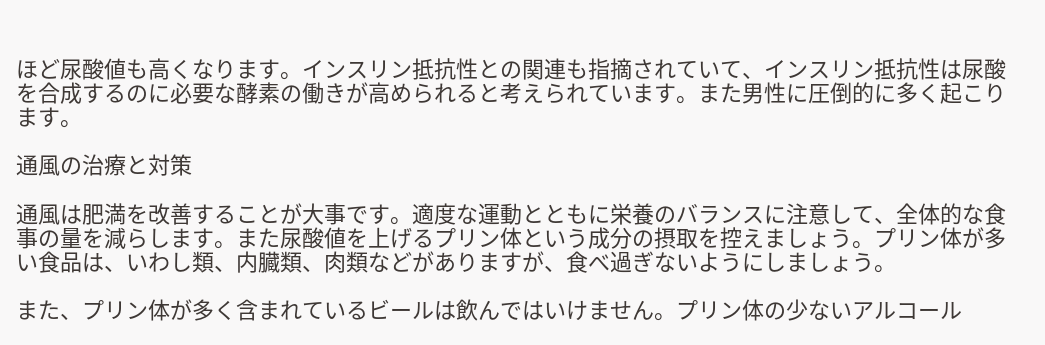ほど尿酸値も高くなります。インスリン抵抗性との関連も指摘されていて、インスリン抵抗性は尿酸を合成するのに必要な酵素の働きが高められると考えられています。また男性に圧倒的に多く起こります。

通風の治療と対策

通風は肥満を改善することが大事です。適度な運動とともに栄養のバランスに注意して、全体的な食事の量を減らします。また尿酸値を上げるプリン体という成分の摂取を控えましょう。プリン体が多い食品は、いわし類、内臓類、肉類などがありますが、食べ過ぎないようにしましょう。

また、プリン体が多く含まれているビールは飲んではいけません。プリン体の少ないアルコール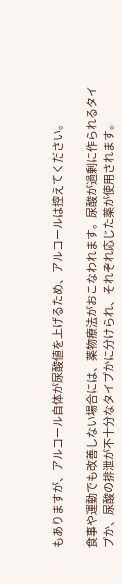もありますが、アルコール自体が尿酸値を上げるため、アルコールは控えてください。

食事や運動でも改善しない場合には、薬物療法がおこなわれます。尿酸が過剰に作られるタイプか、尿酸の排泄が不十分なタイプかに分けられ、それぞれ応じた薬が使用されます。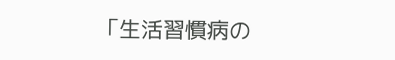「生活習慣病の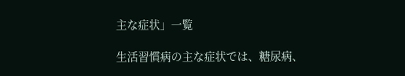主な症状」一覧

生活習慣病の主な症状では、糖尿病、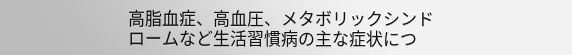高脂血症、高血圧、メタボリックシンドロームなど生活習慣病の主な症状につ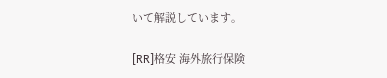いて解説しています。

[RR]格安 海外旅行保険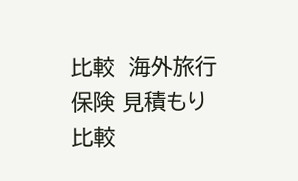比較  海外旅行保険 見積もり 比較